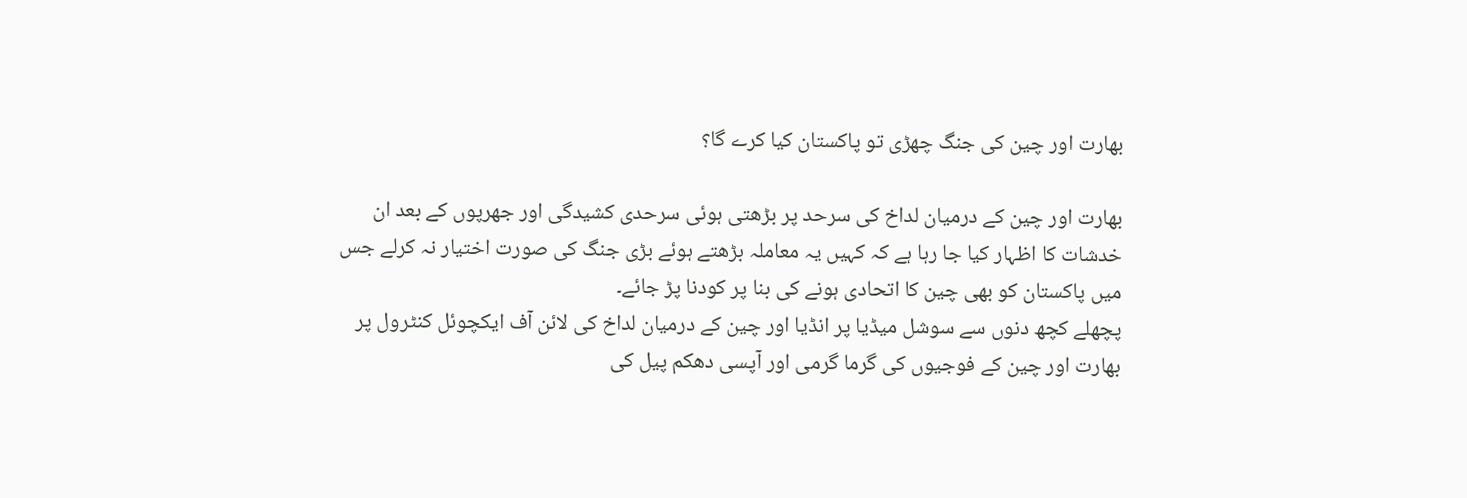بھارت اور چین کی جنگ چھڑی تو پاکستان کیا کرے گا؟

بھارت اور چین کے درمیان لداخ کی سرحد پر بڑھتی ہوئی سرحدی کشیدگی اور جھرپوں کے بعد ان خدشات کا اظہار کیا جا رہا ہے کہ کہیں یہ معاملہ بڑھتے ہوئے بڑی جنگ کی صورت اختیار نہ کرلے جس میں پاکستان کو بھی چین کا اتحادی ہونے کی بنا پر کودنا پڑ جائے۔
پچھلے کچھ دنوں سے سوشل میڈیا پر انڈیا اور چین کے درمیان لداخ کی لائن آف ایکچوئل کنٹرول پر بھارت اور چین کے فوجیوں کی گرما گرمی اور آپسی دھکم پیل کی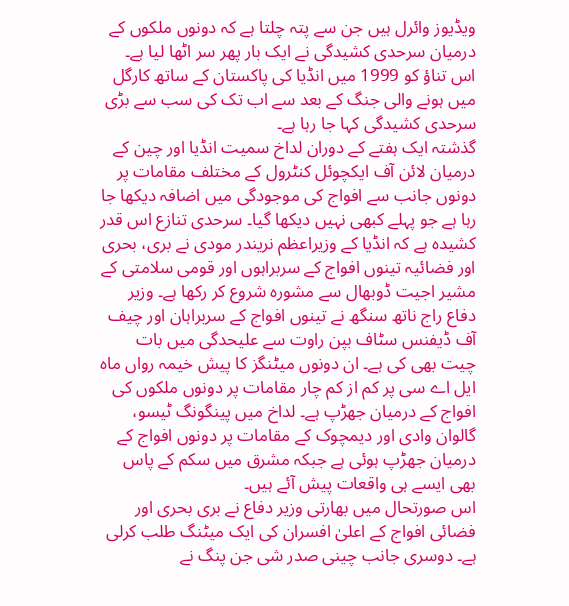ویڈیوز وائرل ہیں جن سے پتہ چلتا ہے کہ دونوں ملکوں کے درمیان سرحدی کشیدگی نے ایک بار پھر سر اٹھا لیا ہے۔ اس تناؤ کو 1999 میں انڈیا کی پاکستان کے ساتھ کارگل میں ہونے والی جنگ کے بعد سے اب تک کی سب سے بڑی سرحدی کشیدگی کہا جا رہا ہے۔
گذشتہ ایک ہفتے کے دوران لداخ سمیت انڈیا اور چین کے درمیان لائن آف ایکچوئل کنٹرول کے مختلف مقامات پر دونوں جانب سے افواج کی موجودگی میں اضافہ دیکھا جا رہا ہے جو پہلے کبھی نہیں دیکھا گیا۔ سرحدی تنازع اس قدر کشیدہ ہے کہ انڈیا کے وزیراعظم نریندر مودی نے بری، بحری اور فضائیہ تینوں افواج کے سربراہوں اور قومی سلامتی کے مشیر اجیت ڈوبھال سے مشورہ شروع کر رکھا ہے۔ وزیر دفاع راج ناتھ سنگھ نے تینوں افواج کے سربراہان اور چیف آف ڈیفنس سٹاف بپن راوت سے علیحدگی میں بات چیت بھی کی ہے۔ ان دونوں میٹنگز کا پیش خیمہ رواں ماہ ایل اے سی پر کم از کم چار مقامات پر دونوں ملکوں کی افواج کے درمیان جھڑپ ہے۔ لداخ میں پینگونگ ٹیسو، گالوان وادی اور دیمچوک کے مقامات پر دونوں افواج کے درمیان جھڑپ ہوئی ہے جبکہ مشرق میں سکم کے پاس بھی ایسے ہی واقعات پیش آئے ہیں۔
اس صورتحال میں بھارتی وزیر دفاع نے بری بحری اور فضائی افواج کے اعلیٰ افسران کی ایک میٹنگ طلب کرلی ہے۔ دوسری جانب چینی صدر شی جن پنگ نے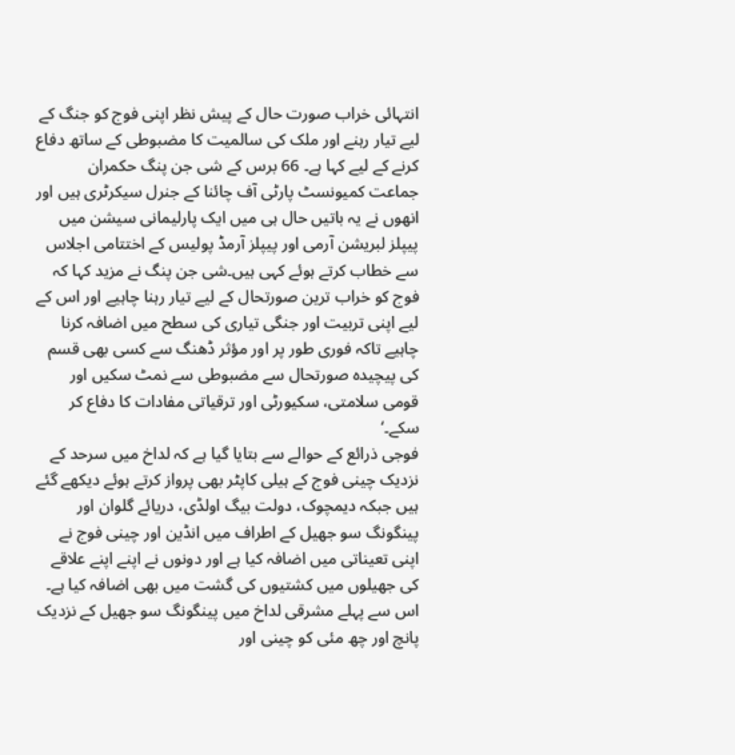انتہائی خراب صورت حال کے پیش نظر اپنی فوج کو جنگ کے لیے تیار رہنے اور ملک کی سالمیت کا مضبوطی کے ساتھ دفاع کرنے کے لیے کہا ہے۔ 66 برس کے شی جن پنگ حکمران جماعت کمیونسٹ پارٹی آف چائنا کے جنرل سیکرٹری ہیں اور انھوں نے یہ باتیں حال ہی میں ایک پارلیمانی سیشن میں پیپلز لبریشن آرمی اور پیپلز آرمڈ پولیس کے اختتامی اجلاس سے خطاب کرتے ہوئے کہی ہیں۔شی جن پنگ نے مزید کہا کہ فوج کو خراب ترین صورتحال کے لیے تیار رہنا چاہیے اور اس کے لیے اپنی تربیت اور جنگی تیاری کی سطح میں اضافہ کرنا چاہیے تاکہ فوری طور پر اور مؤثر ڈھنگ سے کسی بھی قسم کی پیچیدہ صورتحال سے مضبوطی سے نمٹ سکیں اور قومی سلامتی، سکیورٹی اور ترقیاتی مفادات کا دفاع کر سکے۔‘
فوجی ذرائع کے حوالے سے بتایا گیا ہے کہ لداخ میں سرحد کے نزدیک چینی فوج کے ہیلی کاپٹر بھی پرواز کرتے ہوئے دیکھے گئے ہیں جبکہ دیمچوک، دولت بیگ اولڈی، دریائے گلوان اور پینگونگ سو جھیل کے اطراف میں انڈین اور چینی فوج نے اپنی تعیناتی میں اضافہ کیا ہے اور دونوں نے اپنے اپنے علاقے کی جھیلوں میں کشتیوں کی گشت میں بھی اضافہ کیا ہے۔ اس سے پہلے مشرقی لداخ میں پینگونگ سو جھیل کے نزدیک پانچ اور چھ مئی کو چینی اور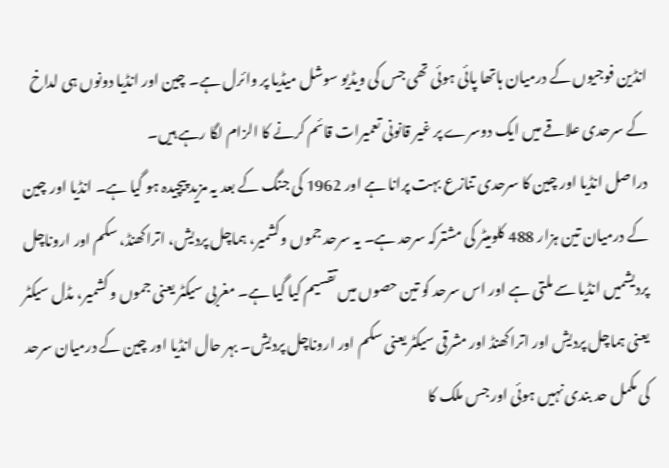انڈین فوجیوں کے درمیان ہاتھا پائی ہوئی تھی جس کی ویڈیو سوشل میڈیا پر وائرل ہے۔ چین اور انڈیا دونوں ہی لداخ کے سرحدی علاقے میں ایک دوسرے پر غیر قانونی تعمیرات قائم کرنے کا الزام لگا رہے ہیں۔
دراصل انڈیا اور چین کا سرحدی تنازع بہت پرانا ہے اور 1962 کی جنگ کے بعد یہ مزید پیچیدہ ہو گیا ہے۔ انڈیا اور چین کے درمیان تین ہزار 488 کلومیٹر کی مشترکہ سرحد ہے۔ یہ سرحد جموں وکشمیر، ہماچل پردیش، اتراکھنڈ، سکم اور اروناچل پردیشمیں انڈیا سے ملتی ہے اور اس سرحد کو تین حصوں میں تقسیم کیا گیا ہے۔ مغربی سیکٹر یعنی جموں و کشمیر، مڈل سیکٹر یعنی ہماچل پردیش اور اتراکھنڈ اور مشرقی سیکٹر یعنی سکم اور اروناچل پردیش۔ بہر حال انڈیا اور چین کے درمیان سرحد کی مکمل حد بندی نہیں ہوئی اور جس ملک کا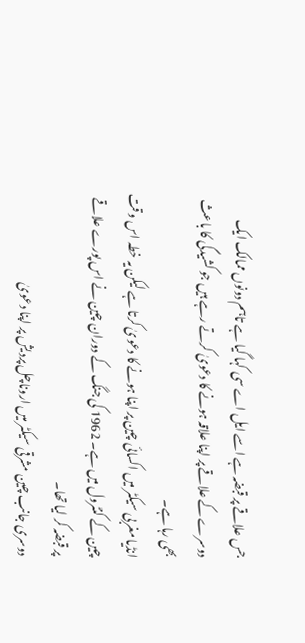جس علاقے پر قبضہ ہے اسے ایل اے سی کہا گیا ہے تاہم دونوں ممالک ایک دوسرے کے علاقے پر اپنا علاقہ ہونے کا دعویٰ کرتے رہے ہیں جو کشیدگی کا باعث بھی رہا ہے۔
انڈیا مغربی سیکٹر میں اکسائی چین پر اپنا ہونے کا دعویٰ کرتا ہے لیکن یہ خطہ اس وقت چین کے کنٹرول میں ہے۔ 1962 کی جنگ کے دوران چین نے اس پورے علاقے پر قبضہ کر لیا تھا۔
دوسری جانب چین مشرقی سیکٹر میں اروناچل پردیش پر اپنا دعویٰ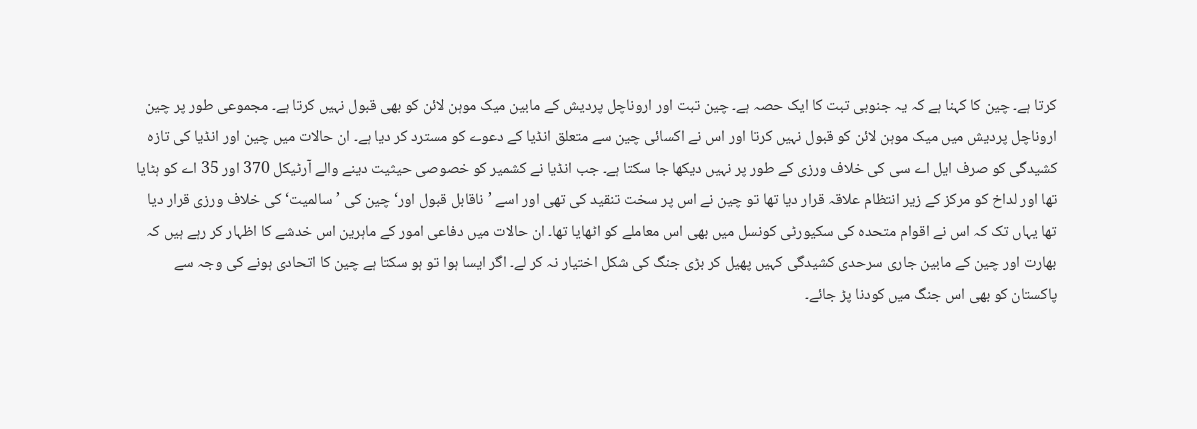کرتا ہے۔ چین کا کہنا ہے کہ یہ جنوبی تبت کا ایک حصہ ہے۔ چین تبت اور اروناچل پردیش کے مابین میک موہن لائن کو بھی قبول نہیں کرتا ہے۔ مجموعی طور پر چین اروناچل پردیش میں میک موہن لائن کو قبول نہیں کرتا اور اس نے اکسائی چین سے متعلق انڈیا کے دعوے کو مسترد کر دیا ہے۔ ان حالات میں چین اور انڈیا کی تازہ کشیدگی کو صرف ایل اے سی کی خلاف ورزی کے طور پر نہیں دیکھا جا سکتا ہے۔ جب انڈیا نے کشمیر کو خصوصی حیثیت دینے والے آرٹیکل 370 اور 35 اے کو ہٹایا تھا اور لداخ کو مرکز کے زیر انتظام علاقہ قرار دیا تھا تو چین نے اس پر سخت تنقید کی تھی اور اسے ’ناقابل قبول اور‘ چین کی ’سالمیت‘ کی خلاف ورزی قرار دیا تھا یہاں تک کہ اس نے اقوام متحدہ کی سکیورٹی کونسل میں بھی اس معاملے کو اٹھایا تھا۔ ان حالات میں دفاعی امور کے ماہرین اس خدشے کا اظہار کر رہے ہیں کہ بھارت اور چین کے مابین جاری سرحدی کشیدگی کہیں پھیل کر بڑی جنگ کی شکل اختیار نہ کر لے۔ اگر ایسا ہوا تو ہو سکتا ہے چین کا اتحادی ہونے کی وجہ سے پاکستان کو بھی اس جنگ میں کودنا پڑ جائے۔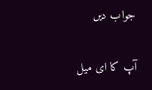جواب دیں

آپ کا ای میل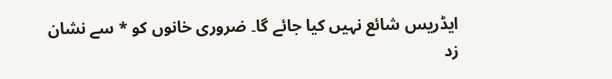ایڈریس شائع نہیں کیا جائے گا۔ ضروری خانوں کو * سے نشان زد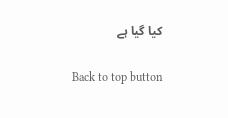کیا گیا ہے

Back to top button